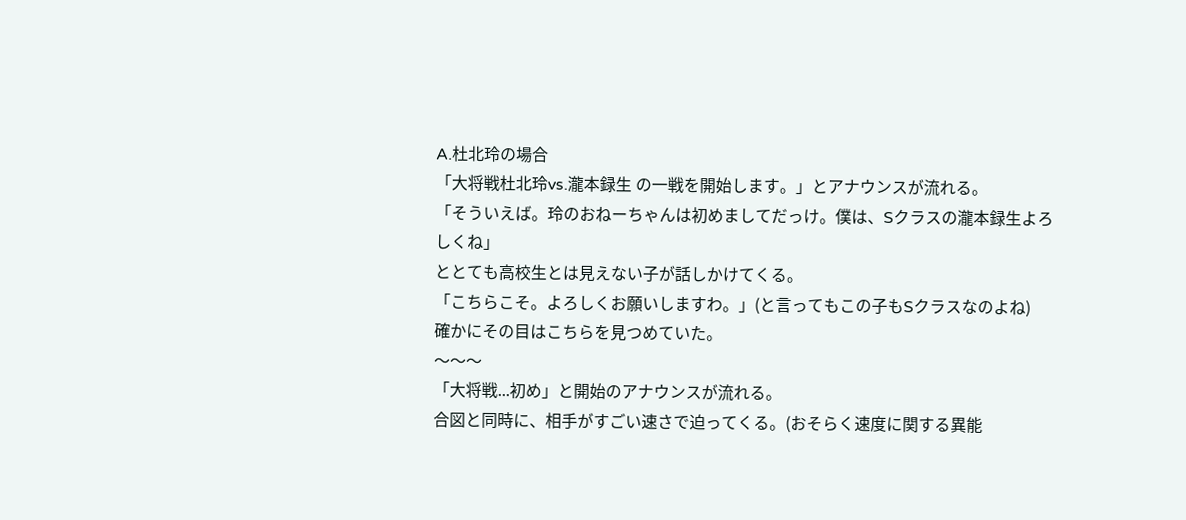A.杜北玲の場合
「大将戦杜北玲vs.瀧本録生 の一戦を開始します。」とアナウンスが流れる。
「そういえば。玲のおねーちゃんは初めましてだっけ。僕は、Sクラスの瀧本録生よろしくね」
ととても高校生とは見えない子が話しかけてくる。
「こちらこそ。よろしくお願いしますわ。」(と言ってもこの子もSクラスなのよね)
確かにその目はこちらを見つめていた。
〜〜〜
「大将戦...初め」と開始のアナウンスが流れる。
合図と同時に、相手がすごい速さで迫ってくる。(おそらく速度に関する異能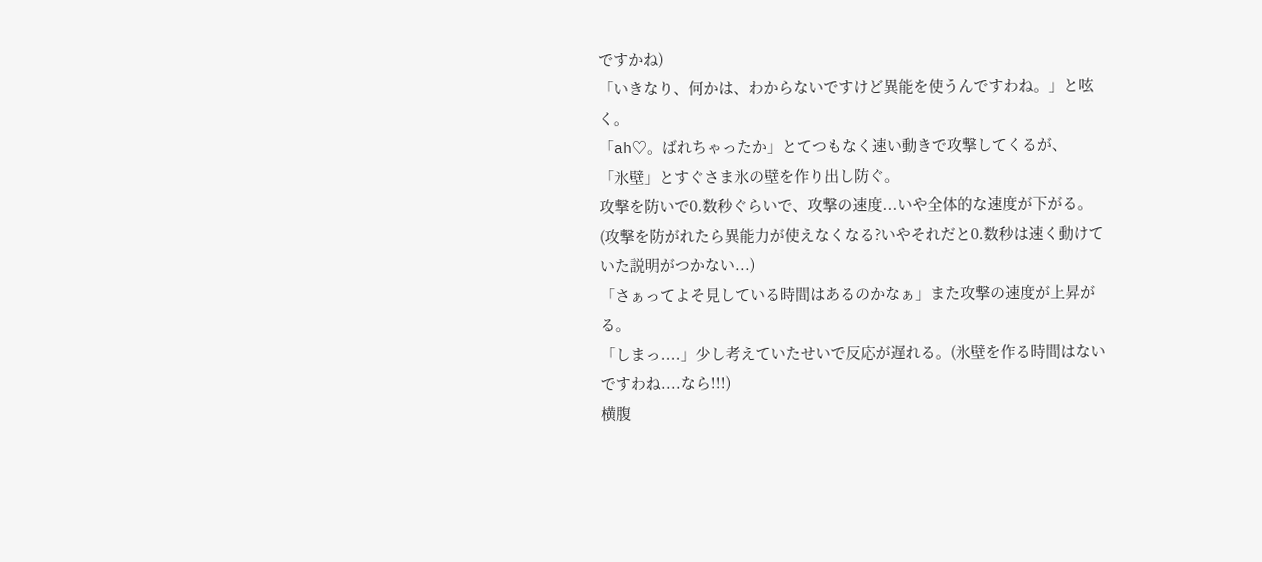ですかね)
「いきなり、何かは、わからないですけど異能を使うんですわね。」と呟く。
「ah♡。ばれちゃったか」とてつもなく速い動きで攻撃してくるが、
「氷壁」とすぐさま氷の壁を作り出し防ぐ。
攻撃を防いで0.数秒ぐらいで、攻撃の速度...いや全体的な速度が下がる。
(攻撃を防がれたら異能力が使えなくなる?いやそれだと0.数秒は速く動けていた説明がつかない...)
「さぁってよそ見している時間はあるのかなぁ」また攻撃の速度が上昇がる。
「しまっ....」少し考えていたせいで反応が遅れる。(氷壁を作る時間はないですわね....なら!!!)
横腹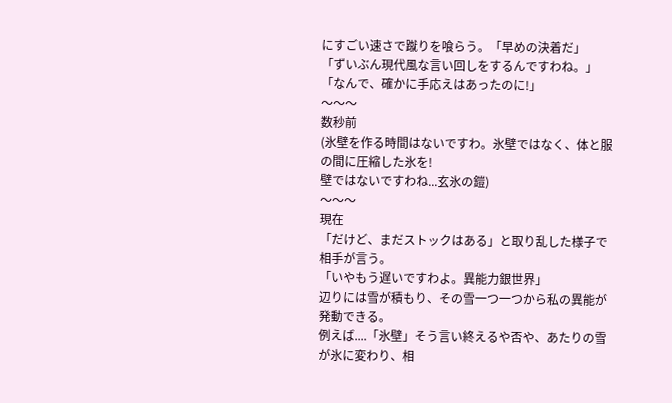にすごい速さで蹴りを喰らう。「早めの決着だ」
「ずいぶん現代風な言い回しをするんですわね。」
「なんで、確かに手応えはあったのに!」
〜〜〜
数秒前
(氷壁を作る時間はないですわ。氷壁ではなく、体と服の間に圧縮した氷を!
壁ではないですわね...玄氷の鎧)
〜〜〜
現在
「だけど、まだストックはある」と取り乱した様子で相手が言う。
「いやもう遅いですわよ。異能力銀世界」
辺りには雪が積もり、その雪一つ一つから私の異能が発動できる。
例えば....「氷壁」そう言い終えるや否や、あたりの雪が氷に変わり、相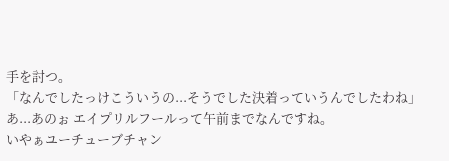手を討つ。
「なんでしたっけこういうの...そうでした決着っていうんでしたわね」
あ...あのぉ エイプリルフールって午前までなんですね。
いやぁユーチューブチャン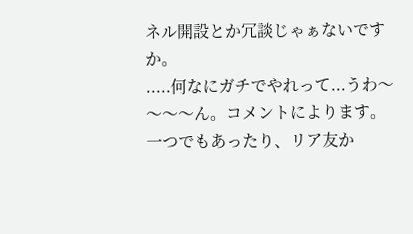ネル開設とか冗談じゃぁないですか。
.....何なにガチでやれって...うわ〜〜〜〜ん。コメントによります。一つでもあったり、リア友か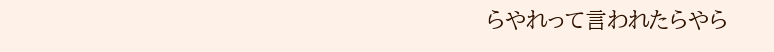らやれって言われたらやら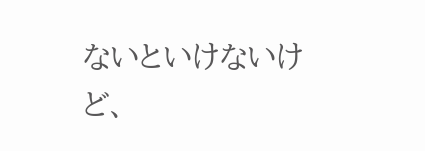ないといけないけど、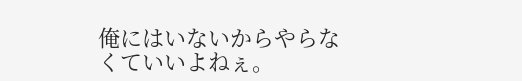俺にはいないからやらなくていいよねぇ。